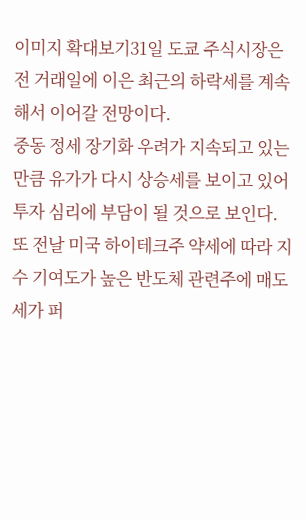이미지 확대보기31일 도쿄 주식시장은 전 거래일에 이은 최근의 하락세를 계속해서 이어갈 전망이다.
중동 정세 장기화 우려가 지속되고 있는 만큼 유가가 다시 상승세를 보이고 있어 투자 심리에 부담이 될 것으로 보인다.
또 전날 미국 하이테크주 약세에 따라 지수 기여도가 높은 반도체 관련주에 매도세가 퍼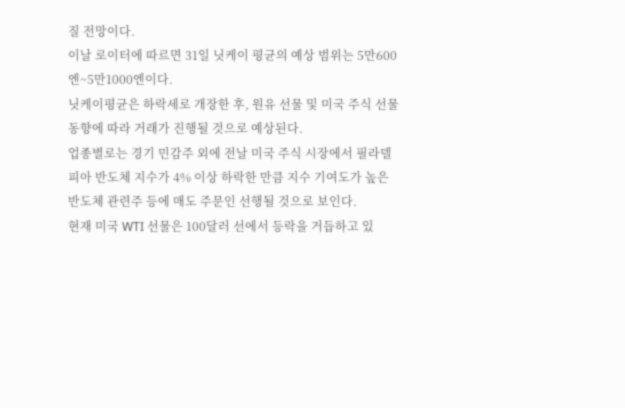질 전망이다.
이날 로이터에 따르면 31일 닛케이 평균의 예상 범위는 5만600엔~5만1000엔이다.
닛케이평균은 하락세로 개장한 후, 원유 선물 및 미국 주식 선물 동향에 따라 거래가 진행될 것으로 예상된다.
업종별로는 경기 민감주 외에 전날 미국 주식 시장에서 필라델피아 반도체 지수가 4% 이상 하락한 만큼 지수 기여도가 높은 반도체 관련주 등에 매도 주문인 선행될 것으로 보인다.
현재 미국 WTI 선물은 100달러 선에서 등락을 거듭하고 있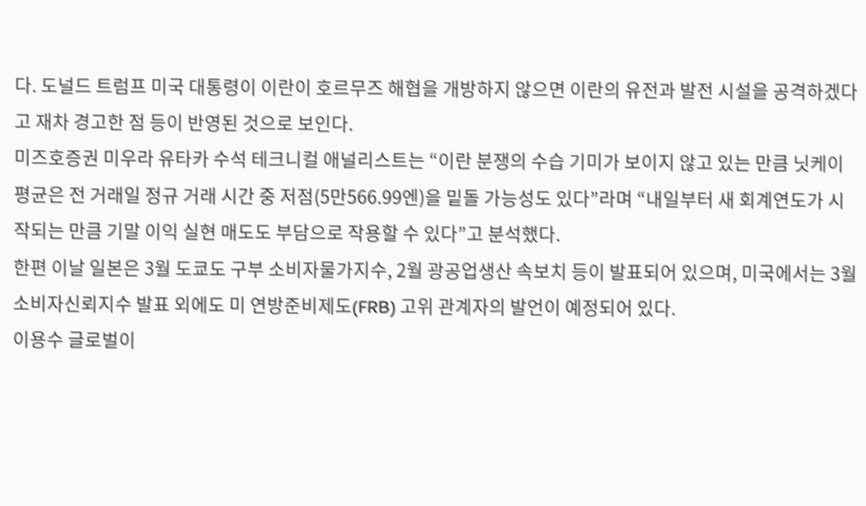다. 도널드 트럼프 미국 대통령이 이란이 호르무즈 해협을 개방하지 않으면 이란의 유전과 발전 시설을 공격하겠다고 재차 경고한 점 등이 반영된 것으로 보인다.
미즈호증권 미우라 유타카 수석 테크니컬 애널리스트는 “이란 분쟁의 수습 기미가 보이지 않고 있는 만큼 닛케이평균은 전 거래일 정규 거래 시간 중 저점(5만566.99엔)을 밑돌 가능성도 있다”라며 “내일부터 새 회계연도가 시작되는 만큼 기말 이익 실현 매도도 부담으로 작용할 수 있다”고 분석했다.
한편 이날 일본은 3월 도쿄도 구부 소비자물가지수, 2월 광공업생산 속보치 등이 발표되어 있으며, 미국에서는 3월 소비자신뢰지수 발표 외에도 미 연방준비제도(FRB) 고위 관계자의 발언이 예정되어 있다.
이용수 글로벌이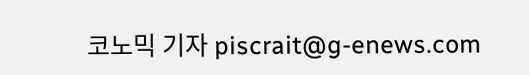코노믹 기자 piscrait@g-enews.com